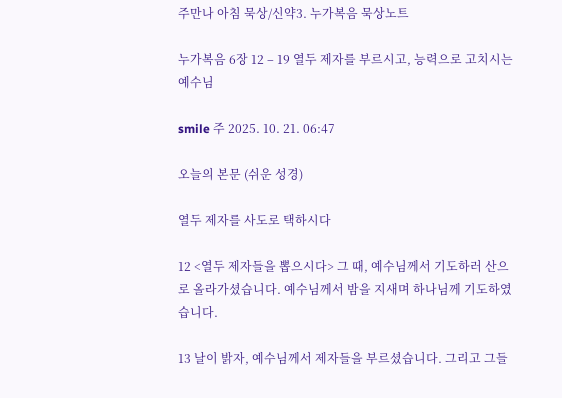주만나 아침 묵상/신약3. 누가복음 묵상노트

누가복음 6장 12 – 19 열두 제자를 부르시고, 능력으로 고치시는 예수님

smile 주 2025. 10. 21. 06:47

오늘의 본문 (쉬운 성경)

열두 제자를 사도로 택하시다

12 <열두 제자들을 뽑으시다> 그 때, 예수님께서 기도하러 산으로 올라가셨습니다. 예수님께서 밤을 지새며 하나님께 기도하였습니다.

13 날이 밝자, 예수님께서 제자들을 부르셨습니다. 그리고 그들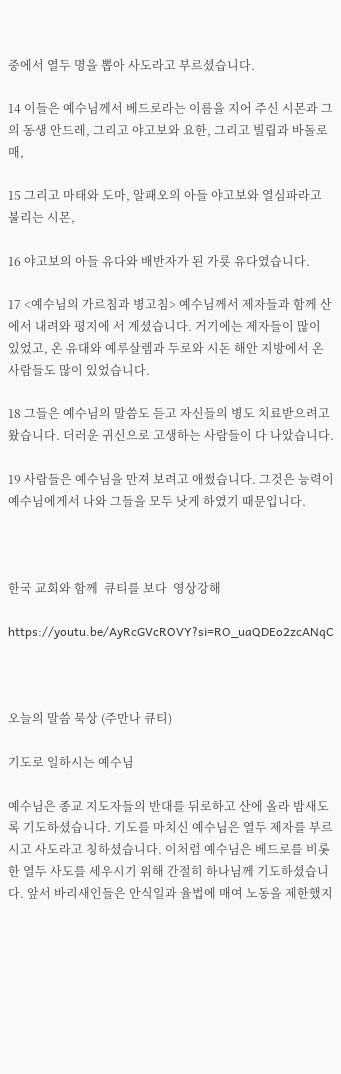중에서 열두 명을 뽑아 사도라고 부르셨습니다.

14 이들은 예수님께서 베드로라는 이름을 지어 주신 시몬과 그의 동생 안드레, 그리고 야고보와 요한, 그리고 빌립과 바돌로매,

15 그리고 마태와 도마, 알패오의 아들 야고보와 열심파라고 불리는 시몬,

16 야고보의 아들 유다와 배반자가 된 가룟 유다였습니다.

17 <예수님의 가르침과 병고침> 예수님께서 제자들과 함께 산에서 내려와 평지에 서 계셨습니다. 거기에는 제자들이 많이 있었고, 온 유대와 예루살렘과 두로와 시돈 해안 지방에서 온 사람들도 많이 있었습니다.

18 그들은 예수님의 말씀도 듣고 자신들의 병도 치료받으려고 왔습니다. 더러운 귀신으로 고생하는 사람들이 다 나았습니다.

19 사람들은 예수님을 만져 보려고 애썼습니다. 그것은 능력이 예수님에게서 나와 그들을 모두 낫게 하였기 때문입니다.



한국 교회와 함께  큐티를 보다  영상강해

https://youtu.be/AyRcGVcROVY?si=RO_uaQDEo2zcANqC



오늘의 말씀 묵상 (주만나 큐티)

기도로 일하시는 예수님

예수님은 종교 지도자들의 반대를 뒤로하고 산에 올라 밤새도록 기도하셨습니다. 기도를 마치신 예수님은 열두 제자를 부르시고 사도라고 칭하셨습니다. 이처럼 예수님은 베드로를 비롯한 열두 사도를 세우시기 위해 간절히 하나님께 기도하셨습니다. 앞서 바리새인들은 안식일과 율법에 매여 노동을 제한했지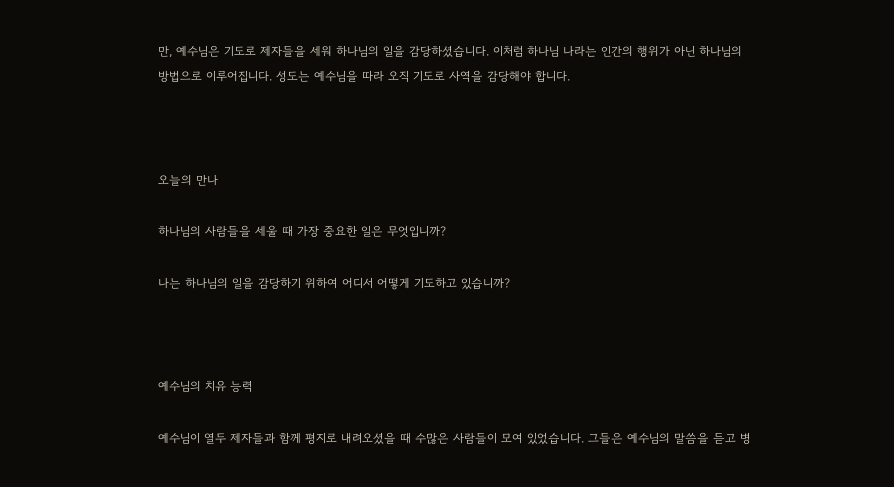만, 예수님은 기도로 제자들을 세워 하나님의 일을 감당하셨습니다. 이처럼 하나님 나라는 인간의 행위가 아닌 하나님의 방법으로 이루어집니다. 성도는 예수님을 따라 오직 기도로 사역을 감당해야 합니다.



오늘의 만나

하나님의 사람들을 세울 때 가장 중요한 일은 무엇입니까?

나는 하나님의 일을 감당하기 위하여 어디서 어떻게 기도하고 있습니까?



예수님의 치유 능력

예수님이 열두 제자들과 함께 평지로 내려오셨을 때 수많은 사람들이 모여 있었습니다. 그들은 예수님의 말씀을 듣고 병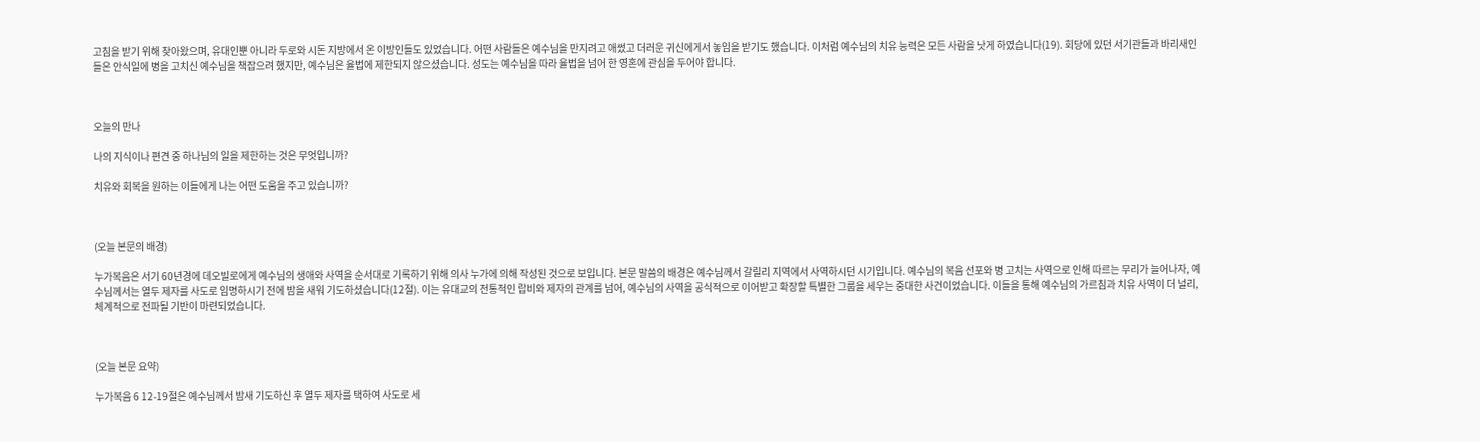고침을 받기 위해 찾아왔으며, 유대인뿐 아니라 두로와 시돈 지방에서 온 이방인들도 있었습니다. 어떤 사람들은 예수님을 만지려고 애썼고 더러운 귀신에게서 놓임을 받기도 했습니다. 이처럼 예수님의 치유 능력은 모든 사람을 낫게 하였습니다(19). 회당에 있던 서기관들과 바리새인들은 안식일에 병을 고치신 예수님을 책잡으려 했지만, 예수님은 율법에 제한되지 않으셨습니다. 성도는 예수님을 따라 율법을 넘어 한 영혼에 관심을 두어야 합니다.



오늘의 만나

나의 지식이나 편견 중 하나님의 일을 제한하는 것은 무엇입니까?

치유와 회복을 원하는 이들에게 나는 어떤 도움을 주고 있습니까?



(오늘 본문의 배경)

누가복음은 서기 60년경에 데오빌로에게 예수님의 생애와 사역을 순서대로 기록하기 위해 의사 누가에 의해 작성된 것으로 보입니다. 본문 말씀의 배경은 예수님께서 갈릴리 지역에서 사역하시던 시기입니다. 예수님의 복음 선포와 병 고치는 사역으로 인해 따르는 무리가 늘어나자, 예수님께서는 열두 제자를 사도로 임명하시기 전에 밤을 새워 기도하셨습니다(12절). 이는 유대교의 전통적인 랍비와 제자의 관계를 넘어, 예수님의 사역을 공식적으로 이어받고 확장할 특별한 그룹을 세우는 중대한 사건이었습니다. 이들을 통해 예수님의 가르침과 치유 사역이 더 널리, 체계적으로 전파될 기반이 마련되었습니다.



(오늘 본문 요약)

누가복음 6 12-19절은 예수님께서 밤새 기도하신 후 열두 제자를 택하여 사도로 세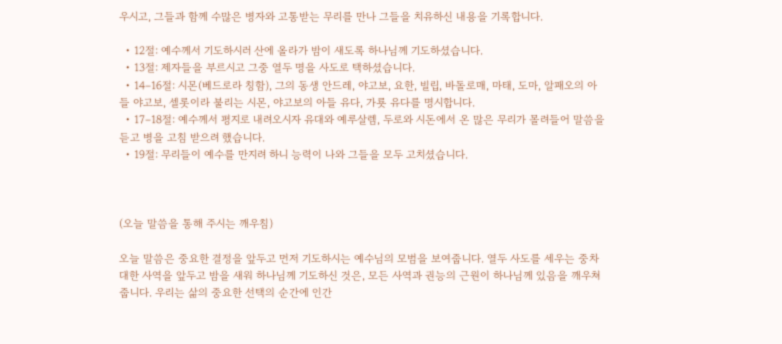우시고, 그들과 함께 수많은 병자와 고통받는 무리를 만나 그들을 치유하신 내용을 기록합니다.

  • 12절: 예수께서 기도하시러 산에 올라가 밤이 새도록 하나님께 기도하셨습니다.
  • 13절: 제자들을 부르시고 그중 열두 명을 사도로 택하셨습니다.
  • 14–16절: 시몬(베드로라 칭함), 그의 동생 안드레, 야고보, 요한, 빌립, 바돌로매, 마태, 도마, 알패오의 아들 야고보, 셀롯이라 불리는 시몬, 야고보의 아들 유다, 가룟 유다를 명시합니다.
  • 17–18절: 예수께서 평지로 내려오시자 유대와 예루살렘, 두로와 시돈에서 온 많은 무리가 몰려들어 말씀을 듣고 병을 고침 받으려 했습니다.
  • 19절: 무리들이 예수를 만지려 하니 능력이 나와 그들을 모두 고치셨습니다.



(오늘 말씀을 통해 주시는 깨우침)

오늘 말씀은 중요한 결정을 앞두고 먼저 기도하시는 예수님의 모범을 보여줍니다. 열두 사도를 세우는 중차대한 사역을 앞두고 밤을 새워 하나님께 기도하신 것은, 모든 사역과 권능의 근원이 하나님께 있음을 깨우쳐 줍니다. 우리는 삶의 중요한 선택의 순간에 인간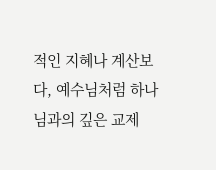적인 지혜나 계산보다, 예수님처럼 하나님과의 깊은 교제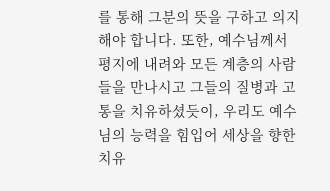를 통해 그분의 뜻을 구하고 의지해야 합니다. 또한, 예수님께서 평지에 내려와 모든 계층의 사람들을 만나시고 그들의 질병과 고통을 치유하셨듯이, 우리도 예수님의 능력을 힘입어 세상을 향한 치유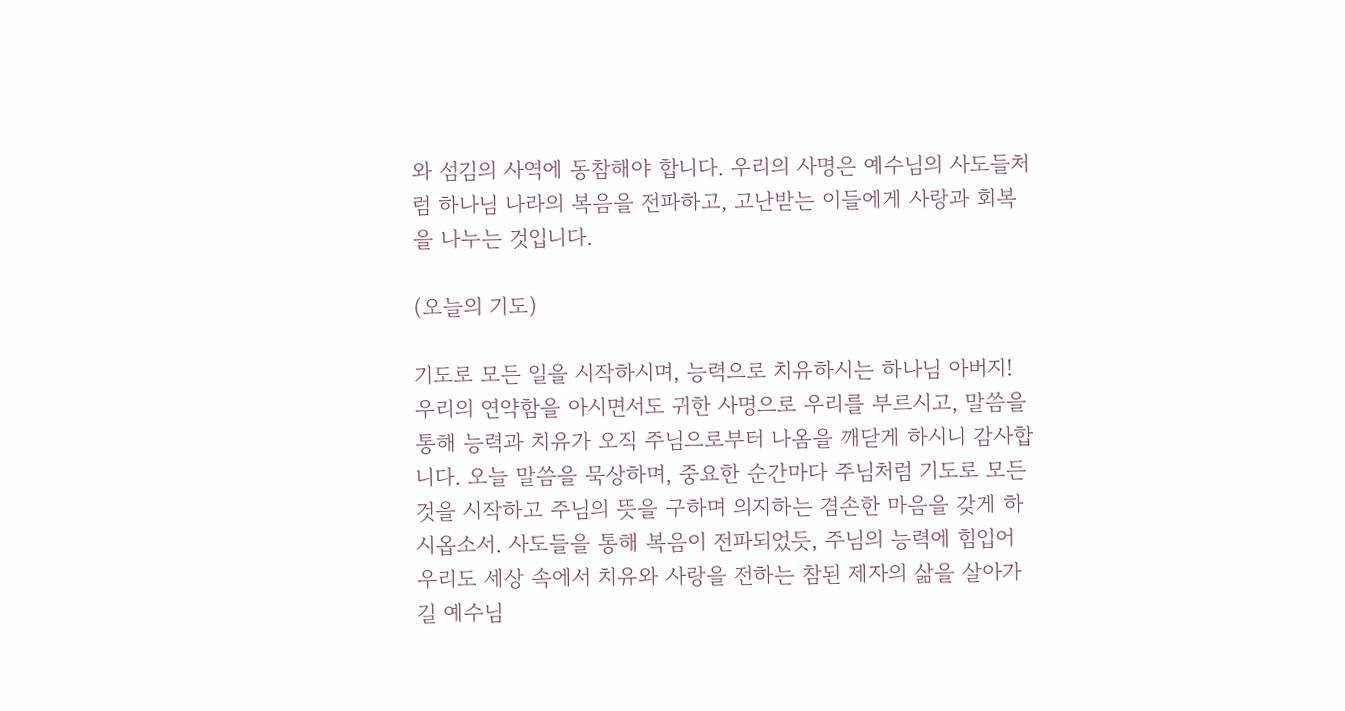와 섬김의 사역에 동참해야 합니다. 우리의 사명은 예수님의 사도들처럼 하나님 나라의 복음을 전파하고, 고난받는 이들에게 사랑과 회복을 나누는 것입니다.

(오늘의 기도)

기도로 모든 일을 시작하시며, 능력으로 치유하시는 하나님 아버지! 우리의 연약함을 아시면서도 귀한 사명으로 우리를 부르시고, 말씀을 통해 능력과 치유가 오직 주님으로부터 나옴을 깨닫게 하시니 감사합니다. 오늘 말씀을 묵상하며, 중요한 순간마다 주님처럼 기도로 모든 것을 시작하고 주님의 뜻을 구하며 의지하는 겸손한 마음을 갖게 하시옵소서. 사도들을 통해 복음이 전파되었듯, 주님의 능력에 힘입어 우리도 세상 속에서 치유와 사랑을 전하는 참된 제자의 삶을 살아가길 예수님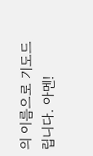의 이름으로 기도드립니다. 아멘!